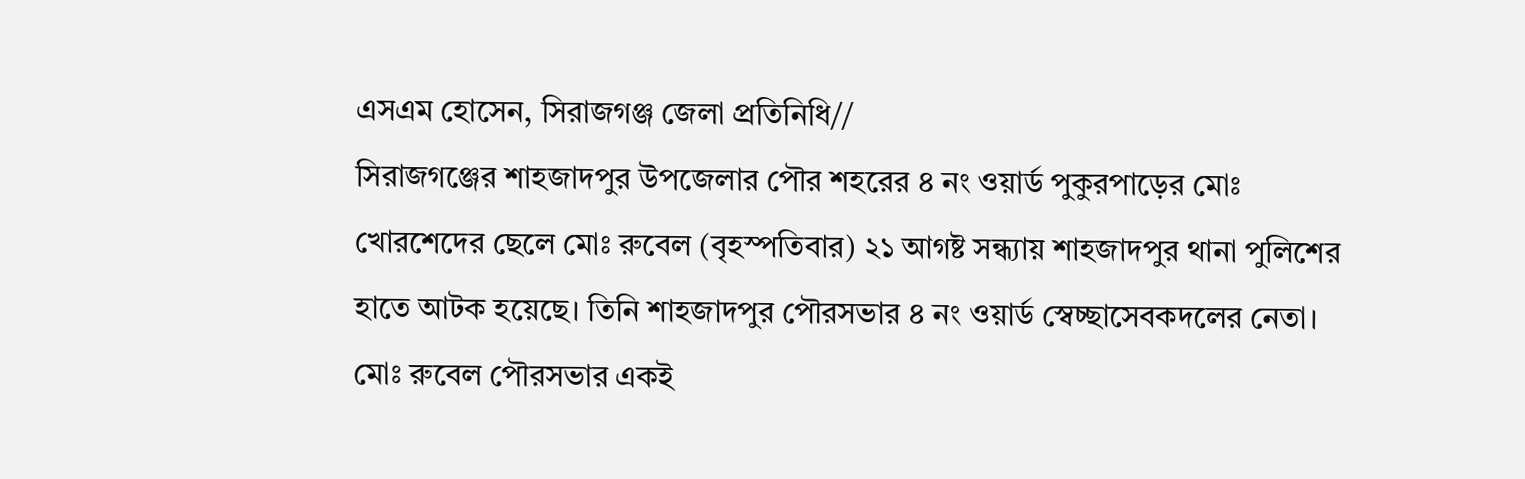এসএম হোসেন, সিরাজগঞ্জ জেলা প্রতিনিধি//
সিরাজগঞ্জের শাহজাদপুর উপজেলার পৌর শহরের ৪ নং ওয়ার্ড পুকুরপাড়ের মোঃ খোরশেদের ছেলে মোঃ রুবেল (বৃহস্পতিবার) ২১ আগষ্ট সন্ধ্যায় শাহজাদপুর থানা পুলিশের হাতে আটক হয়েছে। তিনি শাহজাদপুর পৌরসভার ৪ নং ওয়ার্ড স্বেচ্ছাসেবকদলের নেতা।
মোঃ রুবেল পৌরসভার একই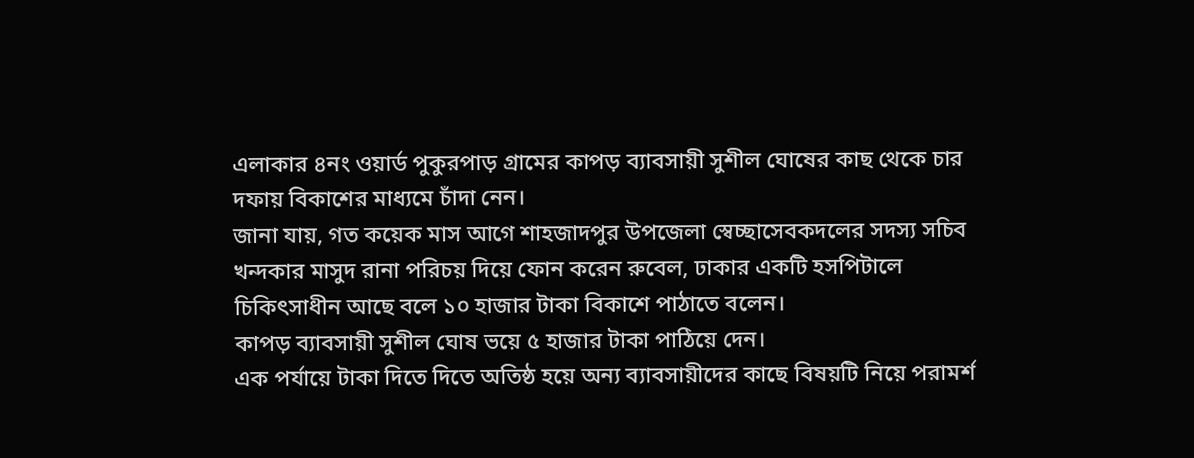এলাকার ৪নং ওয়ার্ড পুকুরপাড় গ্রামের কাপড় ব্যাবসায়ী সুশীল ঘোষের কাছ থেকে চার দফায় বিকাশের মাধ্যমে চাঁদা নেন।
জানা যায়, গত কয়েক মাস আগে শাহজাদপুর উপজেলা স্বেচ্ছাসেবকদলের সদস্য সচিব খন্দকার মাসুদ রানা পরিচয় দিয়ে ফোন করেন রুবেল, ঢাকার একটি হসপিটালে চিকিৎসাধীন আছে বলে ১০ হাজার টাকা বিকাশে পাঠাতে বলেন।
কাপড় ব্যাবসায়ী সুশীল ঘোষ ভয়ে ৫ হাজার টাকা পাঠিয়ে দেন।
এক পর্যায়ে টাকা দিতে দিতে অতিষ্ঠ হয়ে অন্য ব্যাবসায়ীদের কাছে বিষয়টি নিয়ে পরামর্শ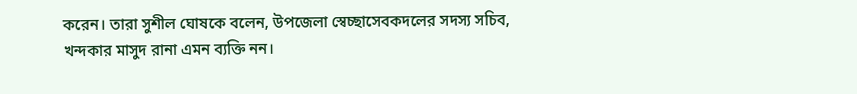করেন। তারা সুশীল ঘোষকে বলেন, উপজেলা স্বেচ্ছাসেবকদলের সদস্য সচিব, খন্দকার মাসুদ রানা এমন ব্যক্তি নন।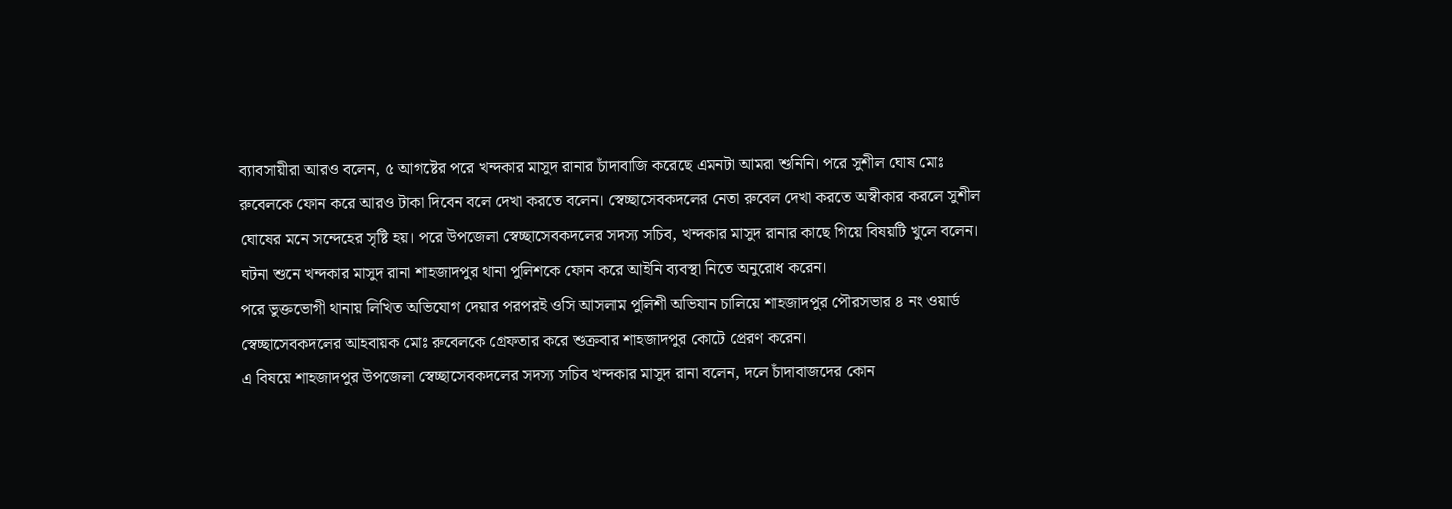ব্যাবসায়ীরা আরও বলেন, ৫ আগষ্টের পরে খন্দকার মাসুদ রানার চাঁদাবাজি করেছে এমনটা আমরা শুনিনি। পরে সুশীল ঘোষ মোঃ রুবেলকে ফোন করে আরও টাকা দিবেন বলে দেখা করতে বলেন। স্বেচ্ছাসেবকদলের নেতা রুবেল দেখা করতে অস্বীকার করলে সুশীল ঘোষের মনে সন্দেহের সৃষ্টি হয়। পরে উপজেলা স্বেচ্ছাসেবকদলের সদস্য সচিব, খন্দকার মাসুদ রানার কাছে গিয়ে বিষয়টি খুলে বলেন। ঘটনা শুনে খন্দকার মাসুদ রানা শাহজাদপুর থানা পুলিশকে ফোন করে আইনি ব্যবস্থা নিতে অনুরোধ করেন।
পরে ভুক্তভোগী থানায় লিখিত অভিযোগ দেয়ার পরপরই ওসি আসলাম পুলিশী অভিযান চালিয়ে শাহজাদপুর পৌরসভার ৪ নং ওয়ার্ড স্বেচ্ছাসেবকদলের আহবায়ক মোঃ রুবেলকে গ্রেফতার করে শুক্রবার শাহজাদপুর কোটে প্রেরণ করেন।
এ বিষয়ে শাহজাদপুর উপজেলা স্বেচ্ছাসেবকদলের সদস্য সচিব খন্দকার মাসুদ রানা বলেন, দলে চাঁদাবাজদের কোন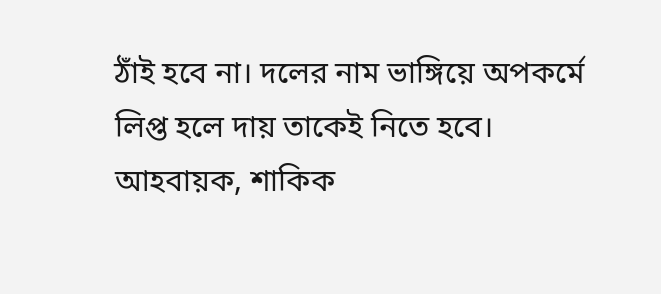ঠাঁই হবে না। দলের নাম ভাঙ্গিয়ে অপকর্মে লিপ্ত হলে দায় তাকেই নিতে হবে।
আহবায়ক, শাকিক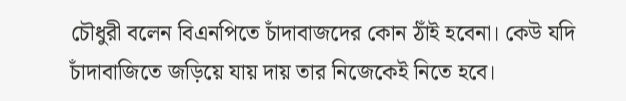চৌধুরী বলেন বিএনপিতে চাঁদাবাজদের কোন ঠাঁই হবেনা। কেউ যদি চাঁদাবাজিতে জড়িয়ে যায় দায় তার নিজেকেই নিতে হবে।